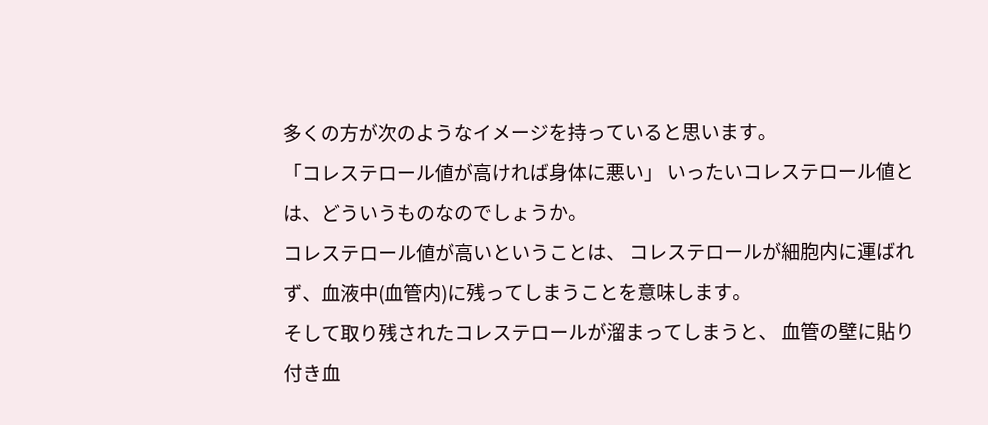多くの方が次のようなイメージを持っていると思います。
「コレステロール値が高ければ身体に悪い」 いったいコレステロール値とは、どういうものなのでしょうか。
コレステロール値が高いということは、 コレステロールが細胞内に運ばれず、血液中(血管内)に残ってしまうことを意味します。
そして取り残されたコレステロールが溜まってしまうと、 血管の壁に貼り付き血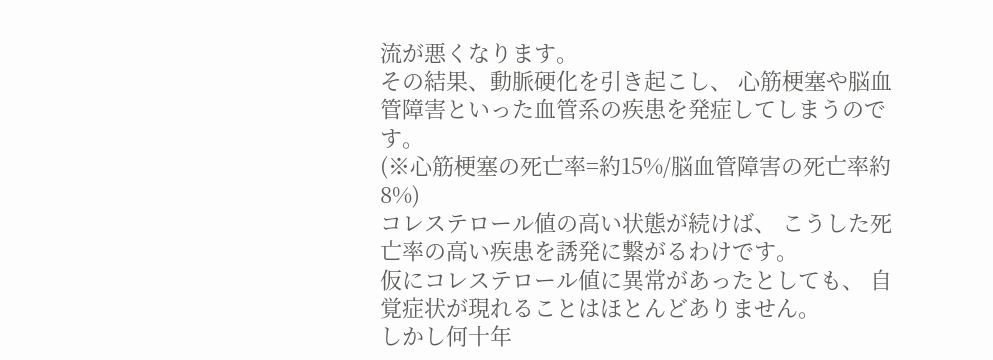流が悪くなります。
その結果、動脈硬化を引き起こし、 心筋梗塞や脳血管障害といった血管系の疾患を発症してしまうのです。
(※心筋梗塞の死亡率=約15%/脳血管障害の死亡率約8%)
コレステロール値の高い状態が続けば、 こうした死亡率の高い疾患を誘発に繋がるわけです。
仮にコレステロール値に異常があったとしても、 自覚症状が現れることはほとんどありません。
しかし何十年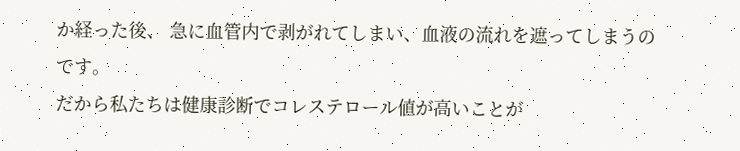か経った後、 急に血管内で剥がれてしまい、血液の流れを遮ってしまうのです。
だから私たちは健康診断でコレステロール値が高いことが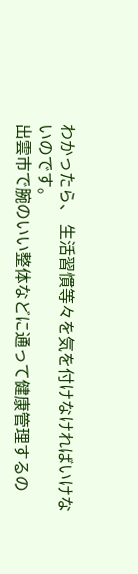わかったら、 生活習慣等々を気を付けなければいけないのです。
出雲市で腕のいい整体などに通って健康管理するの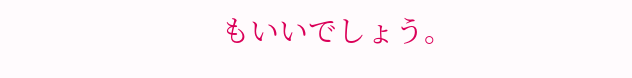もいいでしょう。